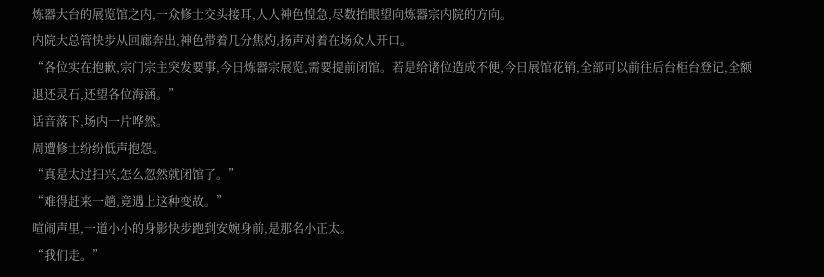炼器大台的展览馆之内,一众修士交头接耳,人人神色惶急,尽数抬眼望向炼器宗内院的方向。
内院大总管快步从回廊奔出,神色带着几分焦灼,扬声对着在场众人开口。
“各位实在抱歉,宗门宗主突发要事,今日炼器宗展览,需要提前闭馆。若是给诸位造成不便,今日展馆花销,全部可以前往后台柜台登记,全额退还灵石,还望各位海涵。”
话音落下,场内一片哗然。
周遭修士纷纷低声抱怨。
“真是太过扫兴,怎么忽然就闭馆了。”
“难得赶来一趟,竟遇上这种变故。”
喧闹声里,一道小小的身影快步跑到安婉身前,是那名小正太。
“我们走。”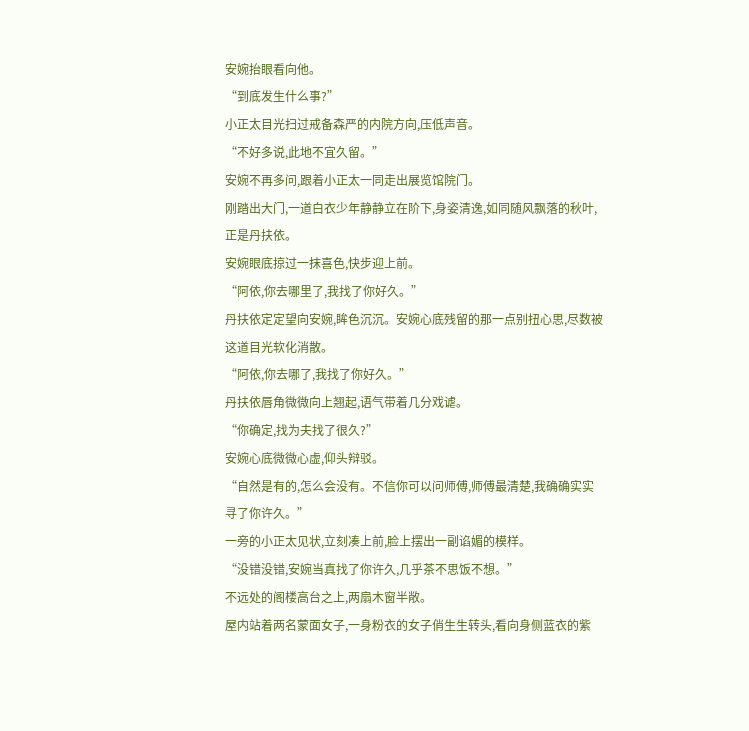安婉抬眼看向他。
“到底发生什么事?”
小正太目光扫过戒备森严的内院方向,压低声音。
“不好多说,此地不宜久留。”
安婉不再多问,跟着小正太一同走出展览馆院门。
刚踏出大门,一道白衣少年静静立在阶下,身姿清逸,如同随风飘落的秋叶,正是丹扶依。
安婉眼底掠过一抹喜色,快步迎上前。
“阿依,你去哪里了,我找了你好久。”
丹扶依定定望向安婉,眸色沉沉。安婉心底残留的那一点别扭心思,尽数被这道目光软化消散。
“阿依,你去哪了,我找了你好久。”
丹扶依唇角微微向上翘起,语气带着几分戏谑。
“你确定,找为夫找了很久?”
安婉心底微微心虚,仰头辩驳。
“自然是有的,怎么会没有。不信你可以问师傅,师傅最清楚,我确确实实寻了你许久。”
一旁的小正太见状,立刻凑上前,脸上摆出一副谄媚的模样。
“没错没错,安婉当真找了你许久,几乎茶不思饭不想。”
不远处的阁楼高台之上,两扇木窗半敞。
屋内站着两名蒙面女子,一身粉衣的女子俏生生转头,看向身侧蓝衣的紫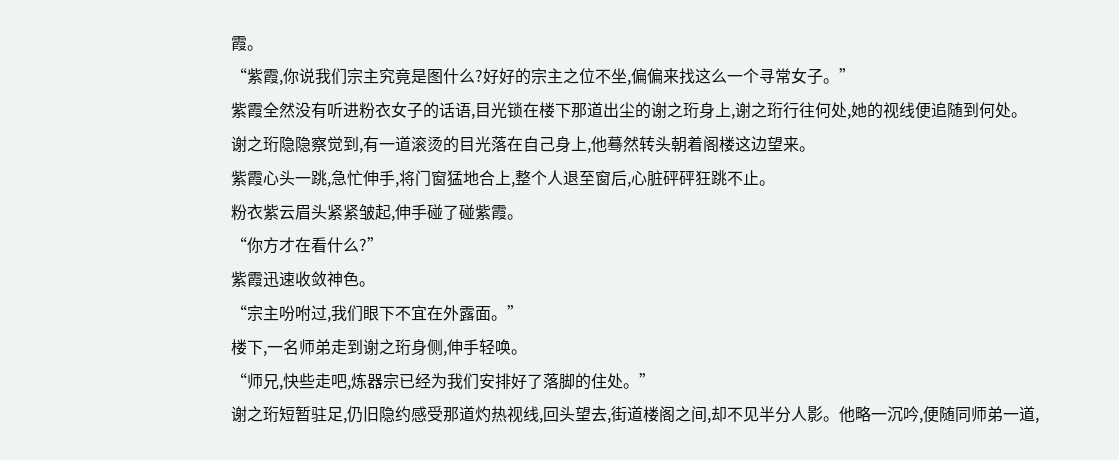霞。
“紫霞,你说我们宗主究竟是图什么?好好的宗主之位不坐,偏偏来找这么一个寻常女子。”
紫霞全然没有听进粉衣女子的话语,目光锁在楼下那道出尘的谢之珩身上,谢之珩行往何处,她的视线便追随到何处。
谢之珩隐隐察觉到,有一道滚烫的目光落在自己身上,他蓦然转头朝着阁楼这边望来。
紫霞心头一跳,急忙伸手,将门窗猛地合上,整个人退至窗后,心脏砰砰狂跳不止。
粉衣紫云眉头紧紧皱起,伸手碰了碰紫霞。
“你方才在看什么?”
紫霞迅速收敛神色。
“宗主吩咐过,我们眼下不宜在外露面。”
楼下,一名师弟走到谢之珩身侧,伸手轻唤。
“师兄,快些走吧,炼器宗已经为我们安排好了落脚的住处。”
谢之珩短暂驻足,仍旧隐约感受那道灼热视线,回头望去,街道楼阁之间,却不见半分人影。他略一沉吟,便随同师弟一道,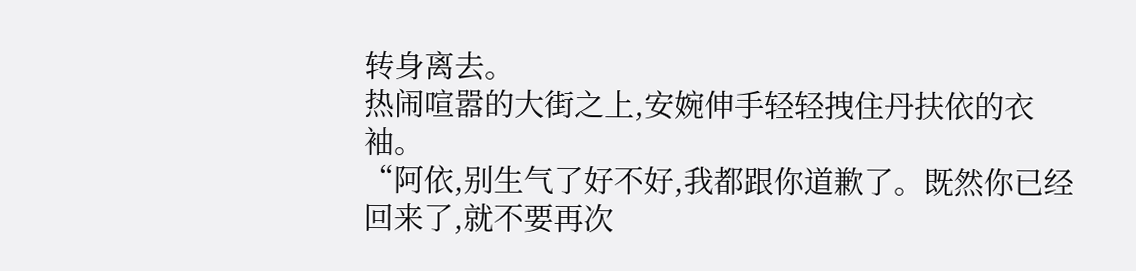转身离去。
热闹喧嚣的大街之上,安婉伸手轻轻拽住丹扶依的衣袖。
“阿依,别生气了好不好,我都跟你道歉了。既然你已经回来了,就不要再次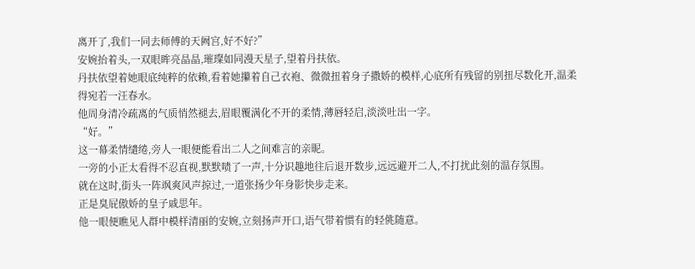离开了,我们一同去师傅的天阙宫,好不好?”
安婉抬着头,一双眼眸亮晶晶,璀璨如同漫天星子,望着丹扶依。
丹扶依望着她眼底纯粹的依赖,看着她攥着自己衣袍、微微扭着身子撒娇的模样,心底所有残留的别扭尽数化开,温柔得宛若一汪春水。
他周身清冷疏离的气质悄然褪去,眉眼覆满化不开的柔情,薄唇轻启,淡淡吐出一字。
“好。”
这一幕柔情缱绻,旁人一眼便能看出二人之间难言的亲昵。
一旁的小正太看得不忍直视,默默啧了一声,十分识趣地往后退开数步,远远避开二人,不打扰此刻的温存氛围。
就在这时,街头一阵飒爽风声掠过,一道张扬少年身影快步走来。
正是臭屁傲娇的皇子戚思年。
他一眼便瞧见人群中模样清丽的安婉,立刻扬声开口,语气带着惯有的轻佻随意。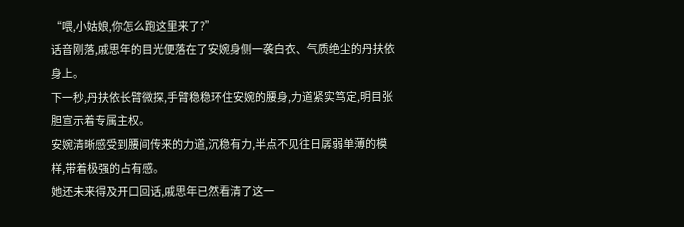“喂,小姑娘,你怎么跑这里来了?”
话音刚落,戚思年的目光便落在了安婉身侧一袭白衣、气质绝尘的丹扶依身上。
下一秒,丹扶依长臂微探,手臂稳稳环住安婉的腰身,力道紧实笃定,明目张胆宣示着专属主权。
安婉清晰感受到腰间传来的力道,沉稳有力,半点不见往日孱弱单薄的模样,带着极强的占有感。
她还未来得及开口回话,戚思年已然看清了这一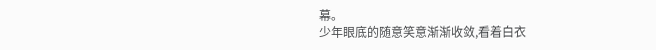幕。
少年眼底的随意笑意渐渐收敛,看着白衣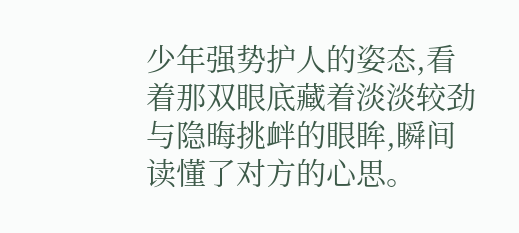少年强势护人的姿态,看着那双眼底藏着淡淡较劲与隐晦挑衅的眼眸,瞬间读懂了对方的心思。